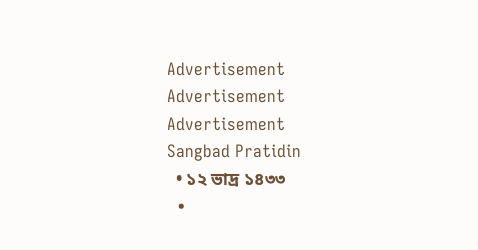Advertisement
Advertisement
Advertisement
Sangbad Pratidin
  • ১২ ভাদ্র ১৪৩৩
  •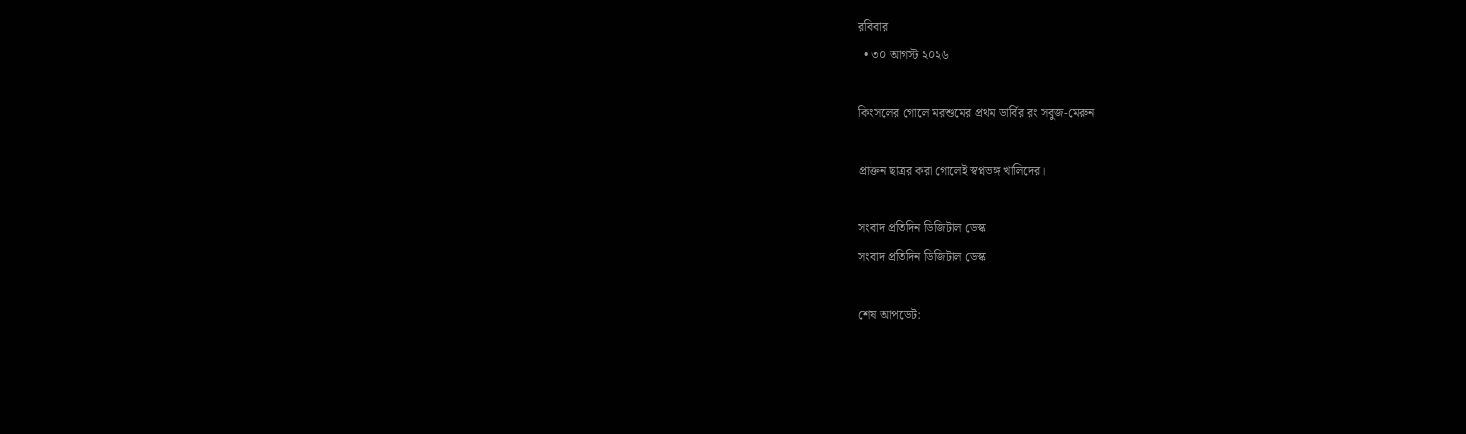রবিবার
  • ৩০ আগস্ট ২০২৬

কিংসলের গোলে মরশুমের প্রথম ডার্বির রং সবুজ-মেরুন

প্রাক্তন ছাত্রর করা গোলেই স্বপ্নভঙ্গ খালিদের।

সংবাদ প্রতিদিন ডিজিটাল ডেস্ক
সংবাদ প্রতিদিন ডিজিটাল ডেস্ক

শেষ আপডেট: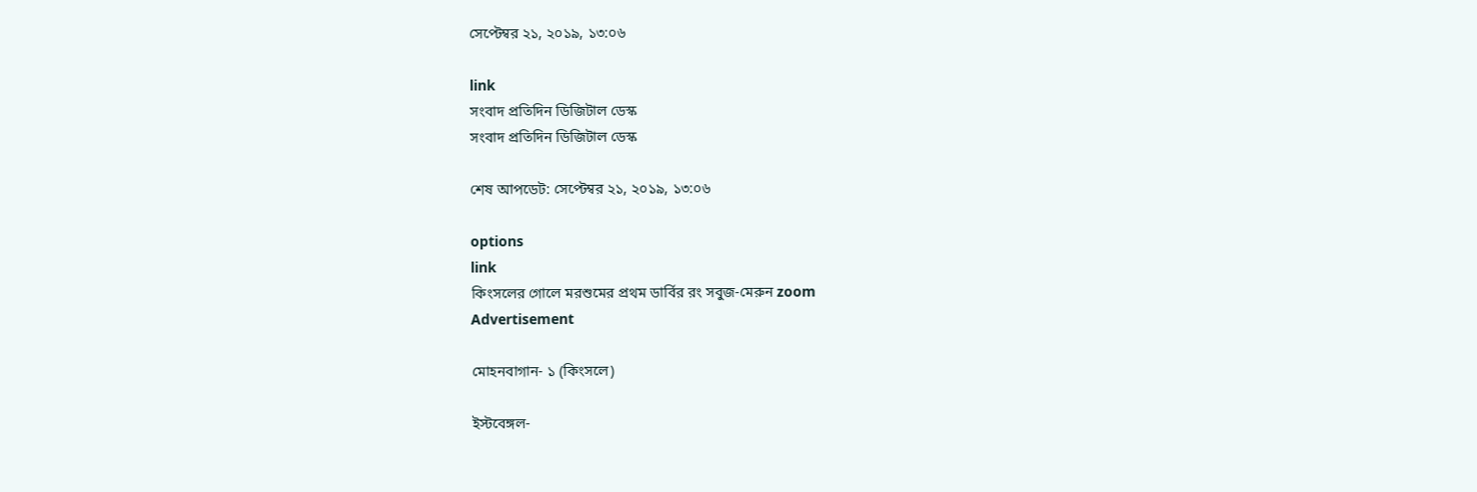সেপ্টেম্বর ২১, ২০১৯, ১৩:০৬

link
সংবাদ প্রতিদিন ডিজিটাল ডেস্ক
সংবাদ প্রতিদিন ডিজিটাল ডেস্ক

শেষ আপডেট: সেপ্টেম্বর ২১, ২০১৯, ১৩:০৬

options
link
কিংসলের গোলে মরশুমের প্রথম ডার্বির রং সবুজ-মেরুন zoom
Advertisement

মোহনবাগান- ১ (কিংসলে)

ইস্টবেঙ্গল-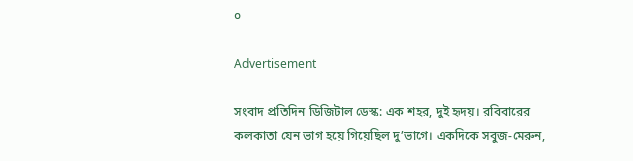০

Advertisement

সংবাদ প্রতিদিন ডিজিটাল ডেস্ক: এক শহর, দুই হৃদয়। রবিবারের কলকাতা যেন ভাগ হয়ে গিয়েছিল দু’ভাগে। একদিকে সবুজ-মেরুন,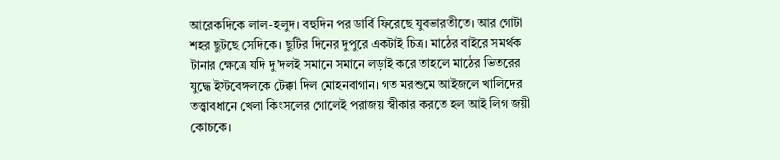আরেকদিকে লাল-হলুদ। বহুদিন পর ডার্বি ফিরেছে যুবভারতীতে। আর গোটা শহর ছুটছে সেদিকে। ছুটির দিনের দুপুরে একটাই চিত্র। মাঠের বাইরে সমর্থক টানার ক্ষেত্রে যদি দু’দলই সমানে সমানে লড়াই করে তাহলে মাঠের ভিতরের যুদ্ধে ইস্টবেঙ্গলকে টেক্কা দিল মোহনবাগান। গত মরশুমে আইজলে খালিদের তত্ত্বাবধানে খেলা কিংসলের গোলেই পরাজয় স্বীকার করতে হল আই লিগ জয়ী কোচকে।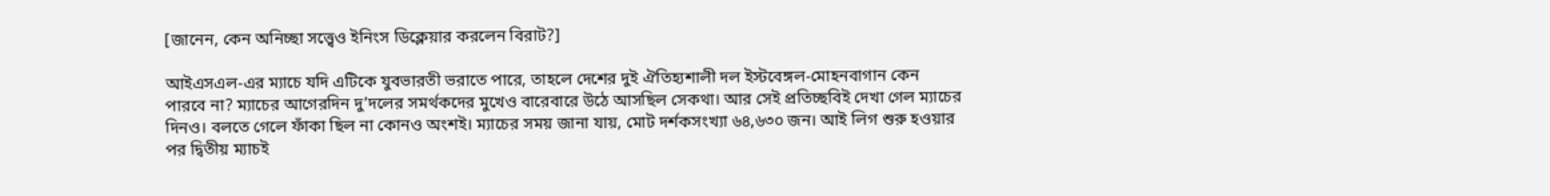[জানেন, কেন অনিচ্ছা সত্ত্বেও ইনিংস ডিক্লেয়ার করলেন বিরাট?]

আইএসএল-এর ম্যাচে যদি এটিকে যুবভারতী ভরাতে পারে, তাহলে দেশের দুই ঐতিহ্যশালী দল ইস্টবেঙ্গল-মোহনবাগান কেন পারবে না? ম্যাচের আগেরদিন দু’দলের সমর্থকদের মুখেও বারেবারে উঠে আসছিল সেকথা। আর সেই প্রতিচ্ছবিই দেখা গেল ম্যাচের দিনও। বলতে গেলে ফাঁকা ছিল না কোনও অংশই। ম্যাচের সময় জানা যায়, মোট দর্শকসংখ্যা ৬৪,৬৩০ জন। আই লিগ শুরু হওয়ার পর দ্বিতীয় ম্যাচই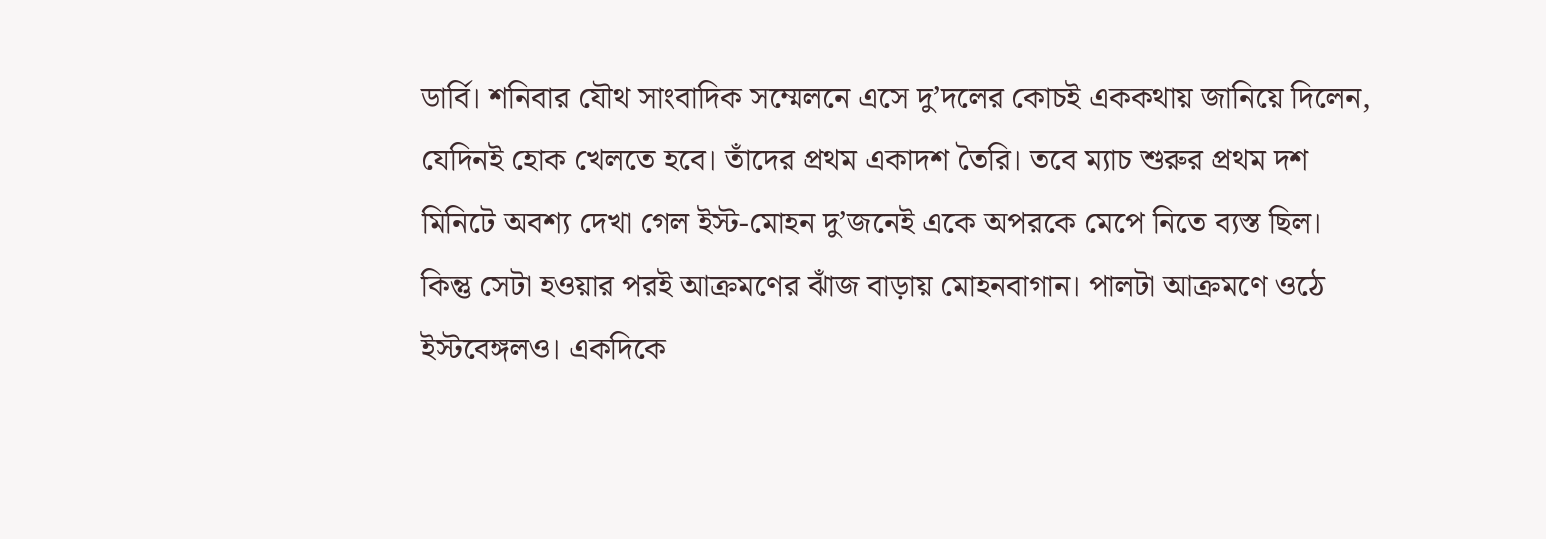ডার্বি। শনিবার যৌথ সাংবাদিক সম্মেলনে এসে দু’দলের কোচই এককথায় জানিয়ে দিলেন, যেদিনই হোক খেলতে হবে। তাঁদের প্রথম একাদশ তৈরি। তবে ম্যাচ শুরুর প্রথম দশ মিনিটে অবশ্য দেখা গেল ইস্ট-মোহন দু’জনেই একে অপরকে মেপে নিতে ব্যস্ত ছিল। কিন্তু সেটা হওয়ার পরই আক্রমণের ঝাঁজ বাড়ায় মোহনবাগান। পালটা আক্রমণে ওঠে ইস্টবেঙ্গলও। একদিকে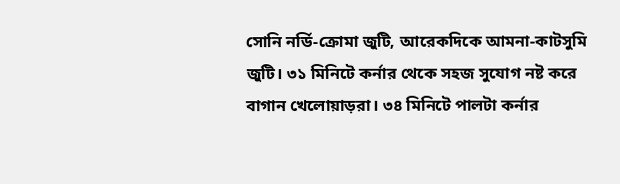সোনি নর্ডি-ক্রোমা জুটি, আরেকদিকে আমনা-কাটসুমি জুটি। ৩১ মিনিটে কর্নার থেকে সহজ সুযোগ নষ্ট করে বাগান খেলোয়াড়রা। ৩৪ মিনিটে পালটা কর্নার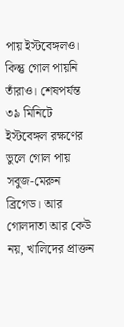পায় ইস্টবেঙ্গলও। কিন্তু গোল পায়নি তাঁরাও। শেষপর্যন্ত ৩৯ মিনিটে ইস্টবেঙ্গল রক্ষণের ভুলে গোল পায় সবুজ-মেরুন ব্রিগেড। আর গোলদাতা আর কেউ নয়, খালিদের প্রাক্তন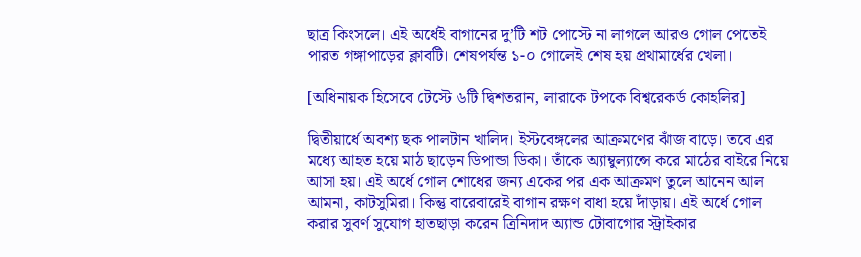ছাত্র কিংসলে। এই অর্ধেই বাগানের দু’টি শট পোস্টে না লাগলে আরও গোল পেতেই পারত গঙ্গাপাড়ের ক্লাবটি। শেষপর্যন্ত ১-০ গোলেই শেষ হয় প্রথামার্ধের খেলা।

[অধিনায়ক হিসেবে টেস্টে ৬টি দ্বিশতরান, লারাকে টপকে বিশ্বরেকর্ড কোহলির]

দ্বিতীয়ার্ধে অবশ্য ছক পালটান খালিদ। ইস্টবেঙ্গলের আক্রমণের ঝাঁজ বাড়ে। তবে এর মধ্যে আহত হয়ে মাঠ ছাড়েন ডিপান্ডা ডিকা। তাঁকে অ্যাম্বুল্যান্সে করে মাঠের বাইরে নিয়ে আসা হয়। এই অর্ধে গোল শোধের জন্য একের পর এক আক্রমণ তুলে আনেন আল আমনা, কাটসুমিরা। কিন্তু বারেবারেই বাগান রক্ষণ বাধা হয়ে দাঁড়ায়। এই অর্ধে গোল করার সুবর্ণ সুযোগ হাতছাড়া করেন ত্রিনিদাদ অ্যান্ড টোবাগোর স্ট্রাইকার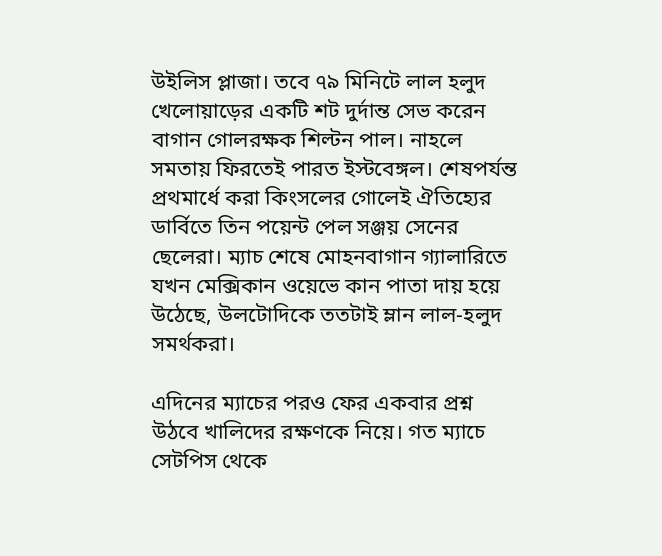উইলিস প্লাজা। তবে ৭৯ মিনিটে লাল হলুদ খেলোয়াড়ের একটি শট দুর্দান্ত সেভ করেন বাগান গোলরক্ষক শিল্টন পাল। নাহলে সমতায় ফিরতেই পারত ইস্টবেঙ্গল। শেষপর্যন্ত প্রথমার্ধে করা কিংসলের গোলেই ঐতিহ্যের ডার্বিতে তিন পয়েন্ট পেল সঞ্জয় সেনের ছেলেরা। ম্যাচ শেষে মোহনবাগান গ্যালারিতে যখন মেক্সিকান ওয়েভে কান পাতা দায় হয়ে উঠেছে, উলটোদিকে ততটাই ম্লান লাল-হলুদ সমর্থকরা।

এদিনের ম্যাচের পরও ফের একবার প্রশ্ন উঠবে খালিদের রক্ষণকে নিয়ে। গত ম্যাচে সেটপিস থেকে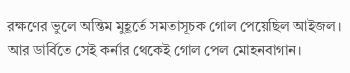রক্ষণের ভুলে অন্তিম মুহূর্তে সমতাসূচক গোল পেয়েছিল আইজল। আর ডার্বিতে সেই কর্নার থেকেই গোল পেল মোহনবাগান।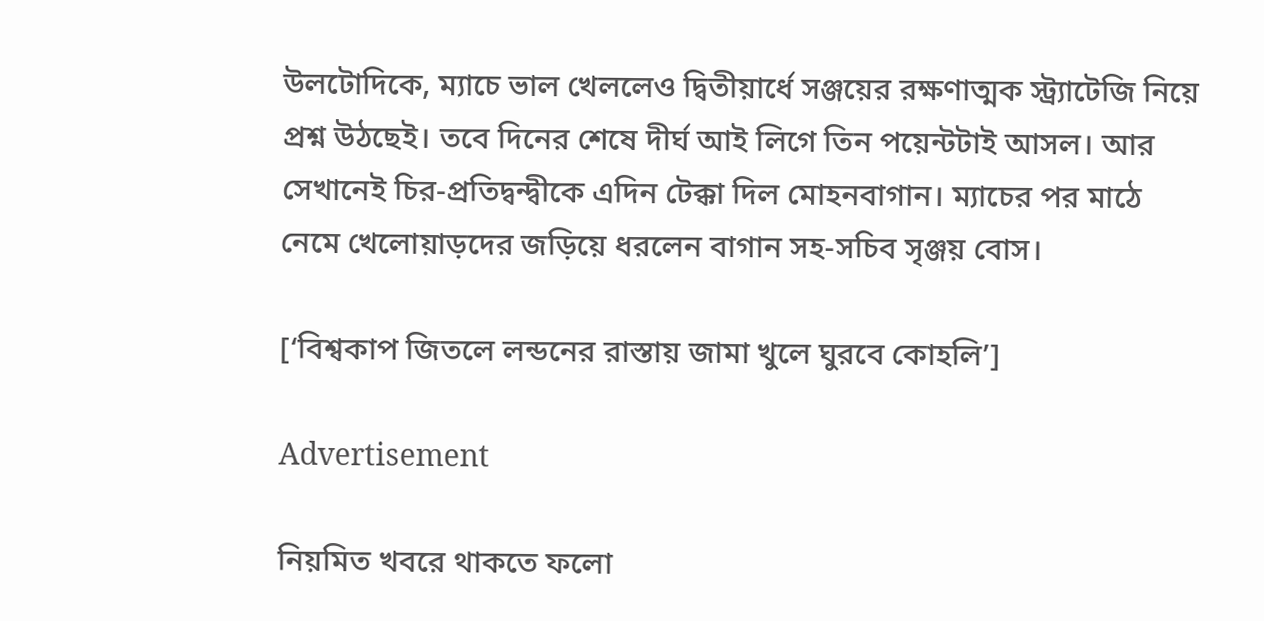উলটোদিকে, ম্যাচে ভাল খেললেও দ্বিতীয়ার্ধে সঞ্জয়ের রক্ষণাত্মক স্ট্র্যাটেজি নিয়ে প্রশ্ন উঠছেই। তবে দিনের শেষে দীর্ঘ আই লিগে তিন পয়েন্টটাই আসল। আর সেখানেই চির-প্রতিদ্বন্দ্বীকে এদিন টেক্কা দিল মোহনবাগান। ম্যাচের পর মাঠে নেমে খেলোয়াড়দের জড়িয়ে ধরলেন বাগান সহ-সচিব সৃঞ্জয় বোস।

[‘বিশ্বকাপ জিতলে লন্ডনের রাস্তায় জামা খুলে ঘুরবে কোহলি’]

Advertisement

নিয়মিত খবরে থাকতে ফলো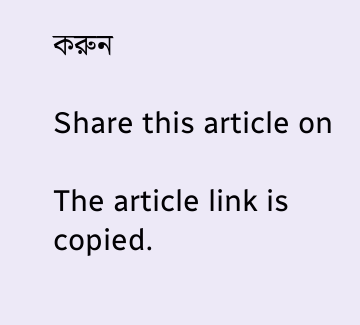করুন

Share this article on

The article link is copied.